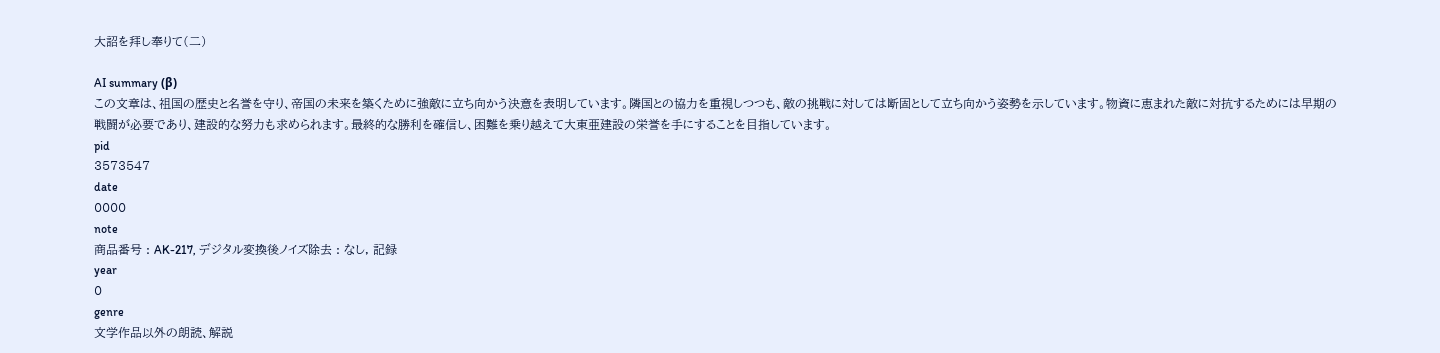大詔を拜し奉りて(二)

AI summary (β)
この文章は、祖国の歴史と名誉を守り、帝国の未来を築くために強敵に立ち向かう決意を表明しています。隣国との協力を重視しつつも、敵の挑戦に対しては断固として立ち向かう姿勢を示しています。物資に恵まれた敵に対抗するためには早期の戦闘が必要であり、建設的な努力も求められます。最終的な勝利を確信し、困難を乗り越えて大東亜建設の栄誉を手にすることを目指しています。
pid
3573547
date
0000
note
商品番号 : AK-217, デジタル変換後ノイズ除去 : なし, 記録
year
0
genre
文学作品以外の朗読、解説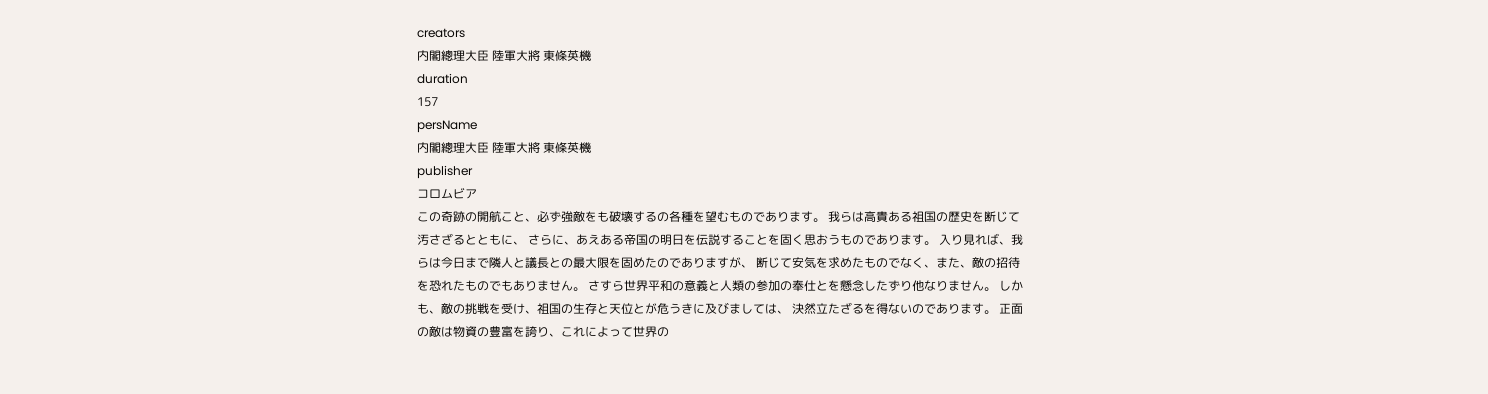creators
内閣總理大臣 陸軍大將 東條英機
duration
157
persName
内閣總理大臣 陸軍大將 東條英機
publisher
コロムビア
この奇跡の開航こと、必ず強敵をも破壊するの各種を望むものであります。 我らは高貴ある祖国の歴史を断じて汚さざるとともに、 さらに、あえある帝国の明日を伝説することを固く思おうものであります。 入り見れば、我らは今日まで隣人と議長との最大限を固めたのでありますが、 断じて安気を求めたものでなく、また、敵の招待を恐れたものでもありません。 さすら世界平和の意義と人類の参加の奉仕とを懸念したずり他なりません。 しかも、敵の挑戦を受け、祖国の生存と天位とが危うきに及びましては、 決然立たざるを得ないのであります。 正面の敵は物資の豊富を誇り、これによって世界の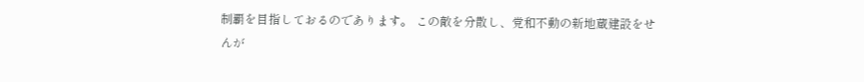制覇を目指しておるのであります。 この敵を分散し、党和不動の新地蔵建設をせんが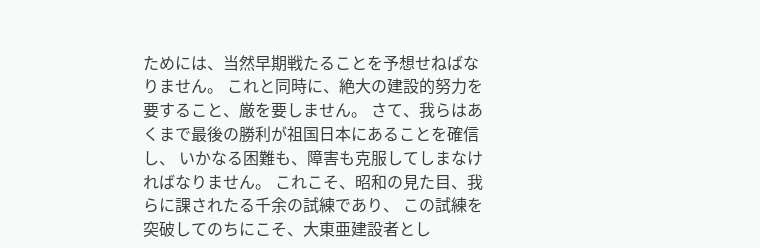ためには、当然早期戦たることを予想せねばなりません。 これと同時に、絶大の建設的努力を要すること、厳を要しません。 さて、我らはあくまで最後の勝利が祖国日本にあることを確信し、 いかなる困難も、障害も克服してしまなければなりません。 これこそ、昭和の見た目、我らに課されたる千余の試練であり、 この試練を突破してのちにこそ、大東亜建設者とし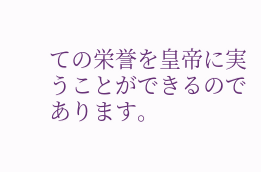ての栄誉を皇帝に実うことができるのであります。